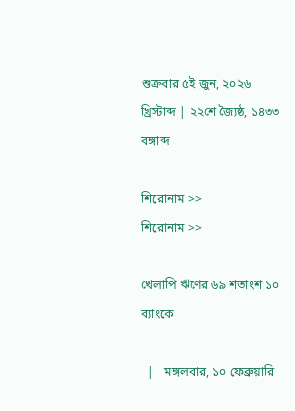শুক্রবার ৫ই জুন, ২০২৬ খ্রিস্টাব্দ | ২২শে জ্যৈষ্ঠ, ১৪৩৩ বঙ্গাব্দ

শিরোনাম >>
শিরোনাম >>

খেলাপি ঋণের ৬৯ শতাংশ ১০ ব্যাংকে

  |   মঙ্গলবার, ১০ ফেব্রুয়ারি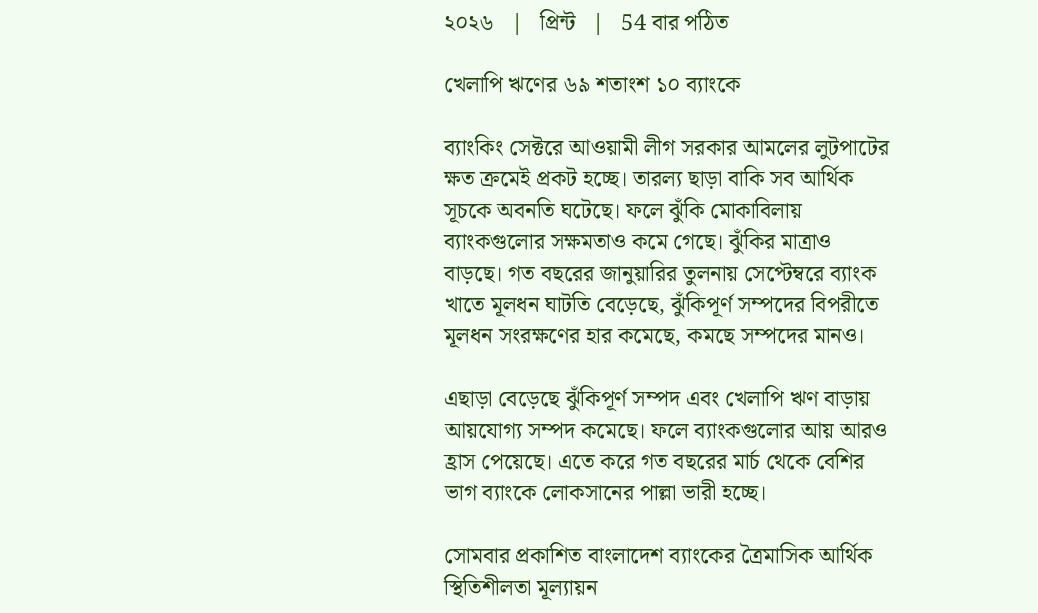২০২৬   |   প্রিন্ট   |   54 বার পঠিত

খেলাপি ঋণের ৬৯ শতাংশ ১০ ব্যাংকে

ব্যাংকিং সেক্টরে আওয়ামী লীগ সরকার আমলের লুটপাটের ক্ষত ক্রমেই প্রকট হচ্ছে। তারল্য ছাড়া বাকি সব আর্থিক সূচকে অবনতি ঘটেছে। ফলে ঝুঁকি মোকাবিলায় ব্যাংকগুলোর সক্ষমতাও কমে গেছে। ঝুঁকির মাত্রাও বাড়ছে। গত বছরের জানুয়ারির তুলনায় সেপ্টেম্বরে ব্যাংক খাতে মূলধন ঘাটতি বেড়েছে, ঝুঁকিপূর্ণ সম্পদের বিপরীতে মূলধন সংরক্ষণের হার কমেছে, কমছে সম্পদের মানও।

এছাড়া বেড়েছে ঝুঁকিপূর্ণ সম্পদ এবং খেলাপি ঋণ বাড়ায় আয়যোগ্য সম্পদ কমেছে। ফলে ব্যাংকগুলোর আয় আরও হ্রাস পেয়েছে। এতে করে গত বছরের মার্চ থেকে বেশির ভাগ ব্যাংকে লোকসানের পাল্লা ভারী হচ্ছে।

সোমবার প্রকাশিত বাংলাদেশ ব্যাংকের ত্রৈমাসিক আর্থিক স্থিতিশীলতা মূল্যায়ন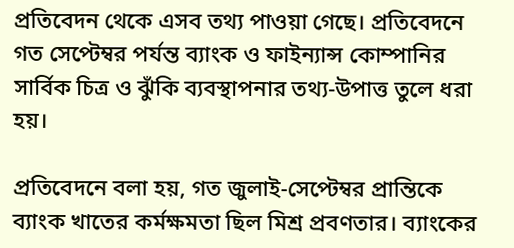প্রতিবেদন থেকে এসব তথ্য পাওয়া গেছে। প্রতিবেদনে গত সেপ্টেম্বর পর্যন্ত ব্যাংক ও ফাইন্যান্স কোম্পানির সার্বিক চিত্র ও ঝুঁকি ব্যবস্থাপনার তথ্য-উপাত্ত তুলে ধরা হয়।

প্রতিবেদনে বলা হয়, গত জুলাই-সেপ্টেম্বর প্রান্তিকে ব্যাংক খাতের কর্মক্ষমতা ছিল মিশ্র প্রবণতার। ব্যাংকের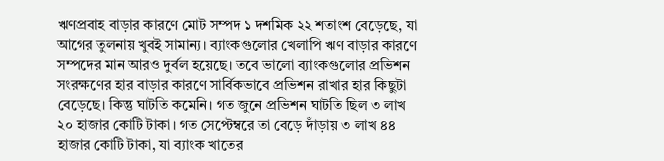ঋণপ্রবাহ বাড়ার কারণে মোট সম্পদ ১ দশমিক ২২ শতাংশ বেড়েছে, যা আগের তুলনায় খুবই সামান্য। ব্যাংকগুলোর খেলাপি ঋণ বাড়ার কারণে সম্পদের মান আরও দুর্বল হয়েছে। তবে ভালো ব্যাংকগুলোর প্রভিশন সংরক্ষণের হার বাড়ার কারণে সার্বিকভাবে প্রভিশন রাখার হার কিছুটা বেড়েছে। কিন্তু ঘাটতি কমেনি। গত জুনে প্রভিশন ঘাটতি ছিল ৩ লাখ ২০ হাজার কোটি টাকা। গত সেপ্টেম্বরে তা বেড়ে দাঁড়ায় ৩ লাখ ৪৪ হাজার কোটি টাকা, যা ব্যাংক খাতের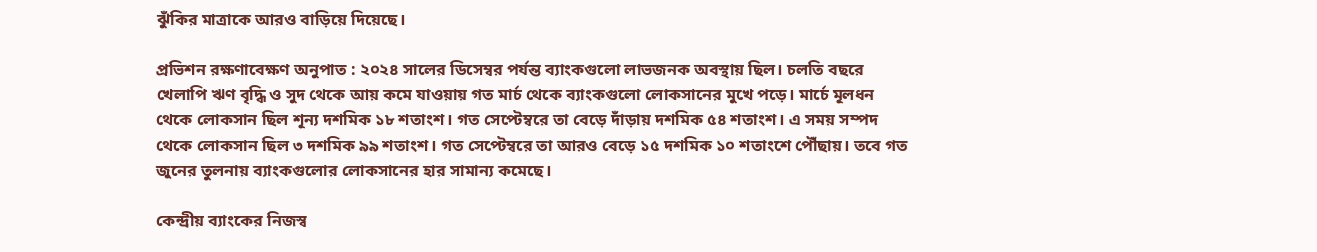ঝুঁকির মাত্রাকে আরও বাড়িয়ে দিয়েছে।

প্রভিশন রক্ষণাবেক্ষণ অনুপাত : ২০২৪ সালের ডিসেম্বর পর্যন্ত ব্যাংকগুলো লাভজনক অবস্থায় ছিল। চলতি বছরে খেলাপি ঋণ বৃদ্ধি ও সুদ থেকে আয় কমে যাওয়ায় গত মার্চ থেকে ব্যাংকগুলো লোকসানের মুখে পড়ে। মার্চে মূলধন থেকে লোকসান ছিল শূন্য দশমিক ১৮ শতাংশ। গত সেপ্টেম্বরে তা বেড়ে দাঁড়ায় দশমিক ৫৪ শতাংশ। এ সময় সম্পদ থেকে লোকসান ছিল ৩ দশমিক ৯৯ শতাংশ। গত সেপ্টেম্বরে তা আরও বেড়ে ১৫ দশমিক ১০ শতাংশে পৌঁছায়। তবে গত জুনের তুলনায় ব্যাংকগুলোর লোকসানের হার সামান্য কমেছে।

কেন্দ্রীয় ব্যাংকের নিজস্ব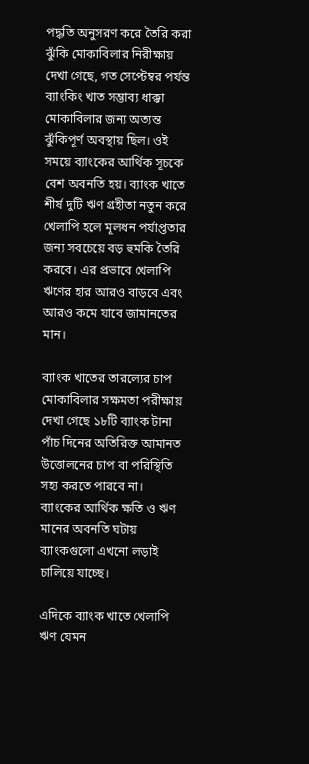পদ্ধতি অনুসরণ করে তৈরি করা ঝুঁকি মোকাবিলার নিরীক্ষায় দেখা গেছে, গত সেপ্টেম্বর পর্যন্ত ব্যাংকিং খাত সম্ভাব্য ধাক্কা মোকাবিলার জন্য অত্যন্ত ঝুঁকিপূর্ণ অবস্থায় ছিল। ওই সময়ে ব্যাংকের আর্থিক সূচকে বেশ অবনতি হয়। ব্যাংক খাতে শীর্ষ দুটি ঋণ গ্রহীতা নতুন করে খেলাপি হলে মূলধন পর্যাপ্ততার জন্য সবচেয়ে বড় হুমকি তৈরি করবে। এর প্রভাবে খেলাপি ঋণের হার আরও বাড়বে এবং আরও কমে যাবে জামানতের মান।

ব্যাংক খাতের তারল্যের চাপ মোকাবিলার সক্ষমতা পরীক্ষায় দেখা গেছে ১৮টি ব্যাংক টানা পাঁচ দিনের অতিরিক্ত আমানত উত্তোলনের চাপ বা পরিস্থিতি সহ্য করতে পারবে না। ব্যাংকের আর্থিক ক্ষতি ও ঋণ মানের অবনতি ঘটায় ব্যাংকগুলো এখনো লড়াই চালিয়ে যাচ্ছে।

এদিকে ব্যাংক খাতে খেলাপি ঋণ যেমন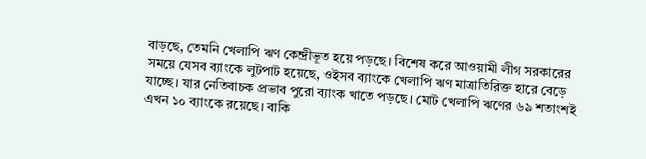বাড়ছে, তেমনি খেলাপি ঋণ কেন্দ্রীভূত হয়ে পড়ছে। বিশেষ করে আওয়ামী লীগ সরকারের সময়ে যেসব ব্যাংকে লুটপাট হয়েছে, ওইসব ব্যাংকে খেলাপি ঋণ মাত্রাতিরিক্ত হারে বেড়ে যাচ্ছে। যার নেতিবাচক প্রভাব পুরো ব্যাংক খাতে পড়ছে। মোট খেলাপি ঋণের ৬৯ শতাংশই এখন ১০ ব্যাংকে রয়েছে। বাকি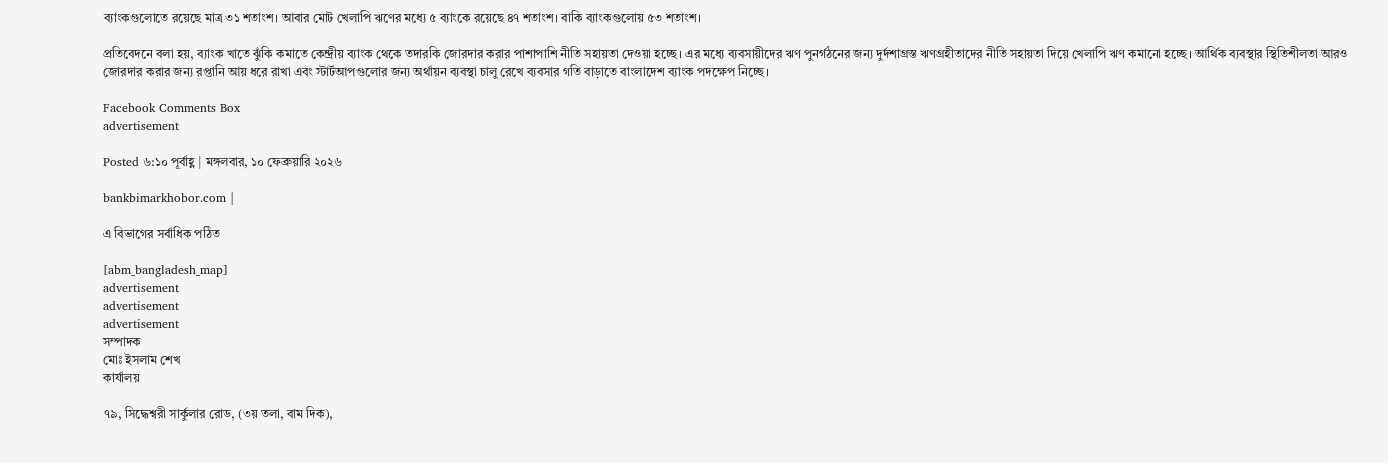ব্যাংকগুলোতে রয়েছে মাত্র ৩১ শতাংশ। আবার মোট খেলাপি ঋণের মধ্যে ৫ ব্যাংকে রয়েছে ৪৭ শতাংশ। বাকি ব্যাংকগুলোয় ৫৩ শতাংশ।

প্রতিবেদনে বলা হয়, ব্যাংক খাতে ঝুঁকি কমাতে কেন্দ্রীয় ব্যাংক থেকে তদারকি জোরদার করার পাশাপাশি নীতি সহায়তা দেওয়া হচ্ছে। এর মধ্যে ব্যবসায়ীদের ঋণ পুনর্গঠনের জন্য দুর্দশাগ্রস্ত ঋণগ্রহীতাদের নীতি সহায়তা দিয়ে খেলাপি ঋণ কমানো হচ্ছে। আর্থিক ব্যবস্থার স্থিতিশীলতা আরও জোরদার করার জন্য রপ্তানি আয় ধরে রাখা এবং স্টার্টআপগুলোর জন্য অর্থায়ন ব্যবস্থা চালু রেখে ব্যবসার গতি বাড়াতে বাংলাদেশ ব্যাংক পদক্ষেপ নিচ্ছে।

Facebook Comments Box
advertisement

Posted ৬:১০ পূর্বাহ্ণ | মঙ্গলবার, ১০ ফেব্রুয়ারি ২০২৬

bankbimarkhobor.com |

এ বিভাগের সর্বাধিক পঠিত

[abm_bangladesh_map]
advertisement
advertisement
advertisement
সম্পাদক
মোঃ ইসলাম শেখ
কার্যালয়

৭৯, সিদ্ধেশ্বরী সার্কুলার রোড, (৩য় তলা, বাম দিক),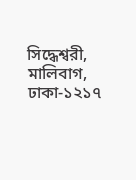সিদ্ধেশ্বরী, মালিবাগ, ঢাকা-১২১৭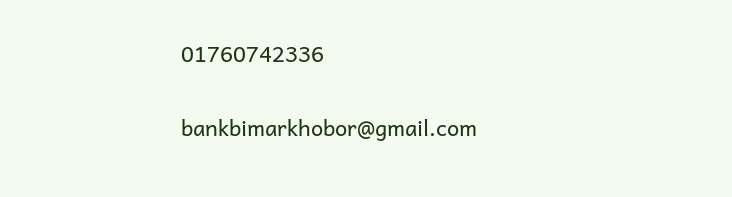01760742336

bankbimarkhobor@gmail.com